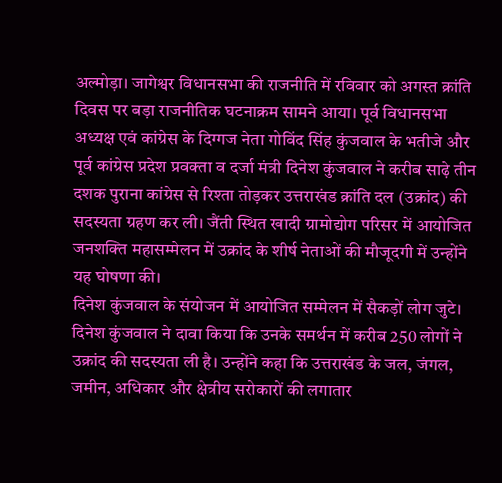अल्मोड़ा। जागेश्वर विधानसभा की राजनीति में रविवार को अगस्त क्रांति दिवस पर बड़ा राजनीतिक घटनाक्रम सामने आया। पूर्व विधानसभा अध्यक्ष एवं कांग्रेस के दिग्गज नेता गोविंद सिंह कुंजवाल के भतीजे और पूर्व कांग्रेस प्रदेश प्रवक्ता व दर्जा मंत्री दिनेश कुंजवाल ने करीब साढ़े तीन दशक पुराना कांग्रेस से रिश्ता तोड़कर उत्तराखंड क्रांति दल (उक्रांद) की सदस्यता ग्रहण कर ली। जैंती स्थित खादी ग्रामोद्योग परिसर में आयोजित जनशक्ति महासम्मेलन में उक्रांद के शीर्ष नेताओं की मौजूदगी में उन्होंने यह घोषणा की।
दिनेश कुंजवाल के संयोजन में आयोजित सम्मेलन में सैकड़ों लोग जुटे। दिनेश कुंजवाल ने दावा किया कि उनके समर्थन में करीब 250 लोगों ने उक्रांद की सदस्यता ली है। उन्होंने कहा कि उत्तराखंड के जल, जंगल, जमीन, अधिकार और क्षेत्रीय सरोकारों की लगातार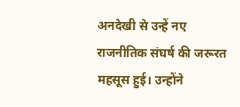अनदेखी से उन्हें नए राजनीतिक संघर्ष की जरूरत महसूस हुई। उन्होंने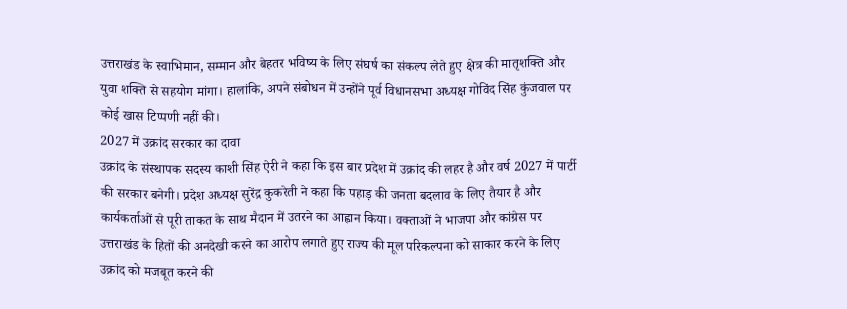उत्तराखंड के स्वाभिमान, सम्मान और बेहतर भविष्य के लिए संघर्ष का संकल्प लेते हुए क्षेत्र की मातृशक्ति और युवा शक्ति से सहयोग मांगा। हालांकि, अपने संबोधन में उन्होंने पूर्व विधानसभा अध्यक्ष गोविंद सिंह कुंजवाल पर कोई खास टिप्पणी नहीं की।
2027 में उक्रांद सरकार का दावा
उक्रांद के संस्थापक सदस्य काशी सिंह ऐरी ने कहा कि इस बार प्रदेश में उक्रांद की लहर है और वर्ष 2027 में पार्टी की सरकार बनेगी। प्रदेश अध्यक्ष सुरेंद्र कुकरेती ने कहा कि पहाड़ की जनता बदलाव के लिए तैयार है और कार्यकर्ताओं से पूरी ताकत के साथ मैदान में उतरने का आह्वान किया। वक्ताओं ने भाजपा और कांग्रेस पर उत्तराखंड के हितों की अनदेखी करने का आरोप लगाते हुए राज्य की मूल परिकल्पना को साकार करने के लिए उक्रांद को मजबूत करने की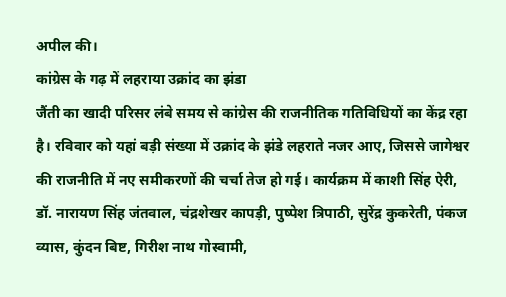अपील की।
कांग्रेस के गढ़ में लहराया उक्रांद का झंडा
जैंती का खादी परिसर लंबे समय से कांग्रेस की राजनीतिक गतिविधियों का केंद्र रहा है। रविवार को यहां बड़ी संख्या में उक्रांद के झंडे लहराते नजर आए, जिससे जागेश्वर की राजनीति में नए समीकरणों की चर्चा तेज हो गई। कार्यक्रम में काशी सिंह ऐरी, डॉ. नारायण सिंह जंतवाल, चंद्रशेखर कापड़ी, पुष्पेश त्रिपाठी, सुरेंद्र कुकरेती, पंकज व्यास, कुंदन बिष्ट, गिरीश नाथ गोस्वामी,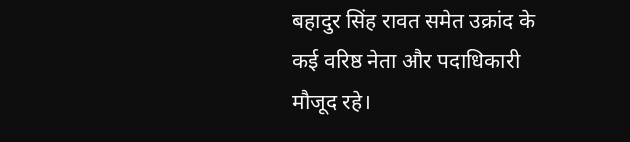बहादुर सिंह रावत समेत उक्रांद के कई वरिष्ठ नेता और पदाधिकारी मौजूद रहे।